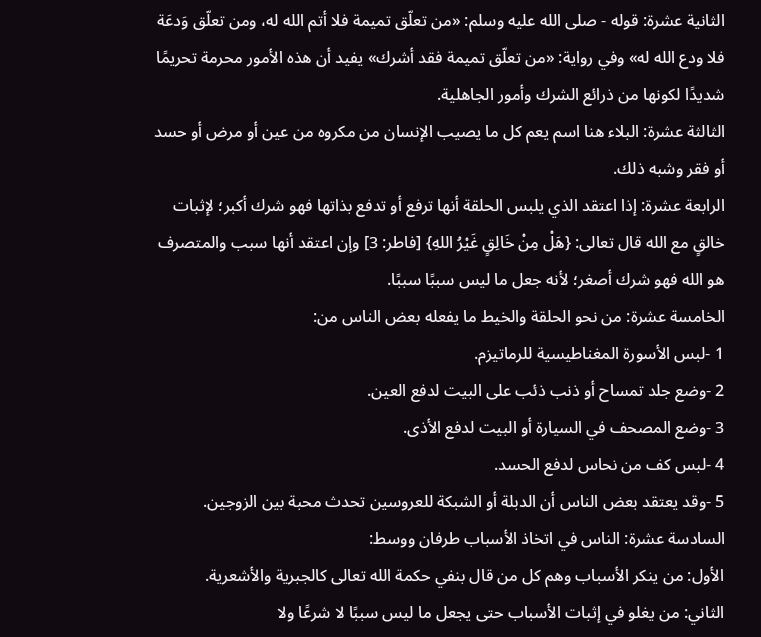الثانية عشرة: قوله - صلى الله عليه وسلم: «من تعلّق تميمة فلا أتم الله له، ومن تعلّق وَدعَة فلا ودع الله له» وفي رواية: «من تعلّق تميمة فقد أشرك» يفيد أن هذه الأمور محرمة تحريمًا شديدًا لكونها من ذرائع الشرك وأمور الجاهلية.
الثالثة عشرة: البلاء هنا اسم يعم كل ما يصيب الإنسان من مكروه من عين أو مرض أو حسد أو فقر وشبه ذلك.
الرابعة عشرة: إذا اعتقد الذي يلبس الحلقة أنها ترفع أو تدفع بذاتها فهو شرك أكبر؛ لإثبات خالقٍ مع الله قال تعالى: {هَلْ مِنْ خَالِقٍ غَيْرُ اللهِ} [فاطر: 3] وإن اعتقد أنها سبب والمتصرف هو الله فهو شرك أصغر؛ لأنه جعل ما ليس سببًا سببًا.
الخامسة عشرة: من نحو الحلقة والخيط ما يفعله بعض الناس من:
1 -لبس الأسورة المغناطيسية للرماتيزم.
2 -وضع جلد تمساح أو ذنب ذئب على البيت لدفع العين.
3 -وضع المصحف في السيارة أو البيت لدفع الأذى.
4 -لبس كف من نحاس لدفع الحسد.
5 -وقد يعتقد بعض الناس أن الدبلة أو الشبكة للعروسين تحدث محبة بين الزوجين.
السادسة عشرة: الناس في اتخاذ الأسباب طرفان ووسط:
الأول: من ينكر الأسباب وهم كل من قال بنفي حكمة الله تعالى كالجبرية والأشعرية.
الثاني: من يغلو في إثبات الأسباب حتى يجعل ما ليس سببًا لا شرعًا ولا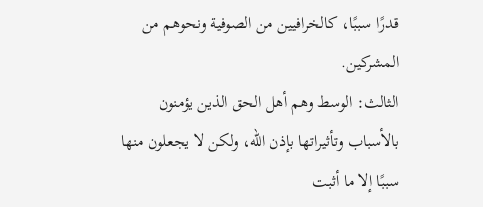قدرًا سببًا، كالخرافيين من الصوفية ونحوهم من المشركين.
الثالث: الوسط وهم أهل الحق الذين يؤمنون بالأسباب وتأثيراتها بإذن الله، ولكن لا يجعلون منها سببًا إلا ما أثبت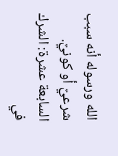الله ورسوله أنه سبب شرعيٌ أو كونيٌ.
السابعة عشرة: الشرك في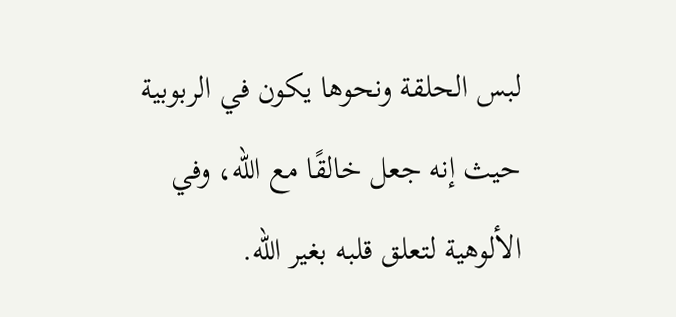لبس الحلقة ونحوها يكون في الربوبية حيث إنه جعل خالقًا مع الله، وفي الألوهية لتعلق قلبه بغير الله.